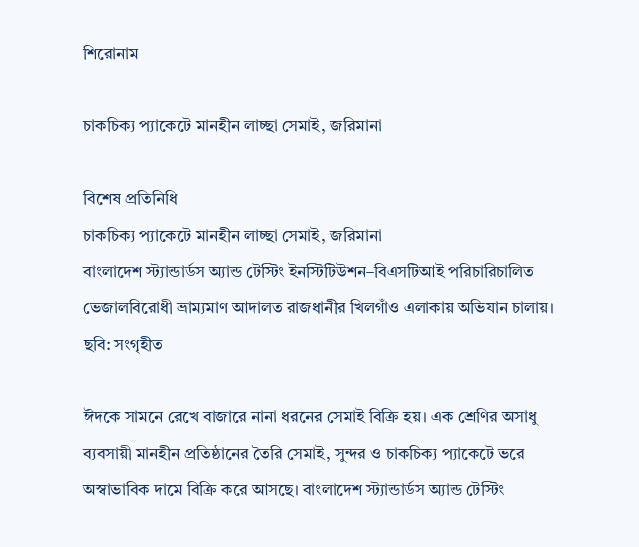শিরোনাম

চাকচিক্য প্যাকেটে মানহীন লাচ্ছা সেমাই, জরিমানা

বিশেষ প্রতিনিধি
চাকচিক্য প্যাকেটে মানহীন লাচ্ছা সেমাই, জরিমানা
বাংলাদেশ স্ট্যান্ডার্ডস অ্যান্ড টেস্টিং ইনস্টিটিউশন–বিএসটিআই পরিচারিচালিত ভেজালবিরোধী ভ্রাম্যমাণ আদালত রাজধানীর খিলগাঁও এলাকায় অভিযান চালায়। ছবি: সংগৃহীত

ঈদকে সামনে রেখে বাজারে নানা ধরনের সেমাই বিক্রি হয়। এক শ্রেণির অসাধু ব্যবসায়ী মানহীন প্রতিষ্ঠানের তৈরি সেমাই, সুন্দর ও চাকচিক্য প্যাকেটে ভরে অস্বাভাবিক দামে বিক্রি করে আসছে। বাংলাদেশ স্ট্যান্ডার্ডস অ্যান্ড টেস্টিং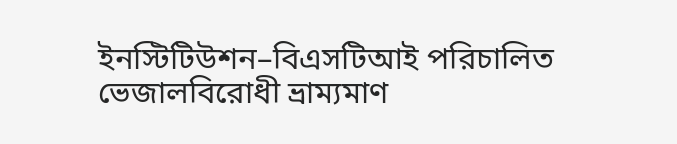ইনস্টিটিউশন–বিএসটিআই পরিচালিত ভেজালবিরোধী ভ্রাম্যমাণ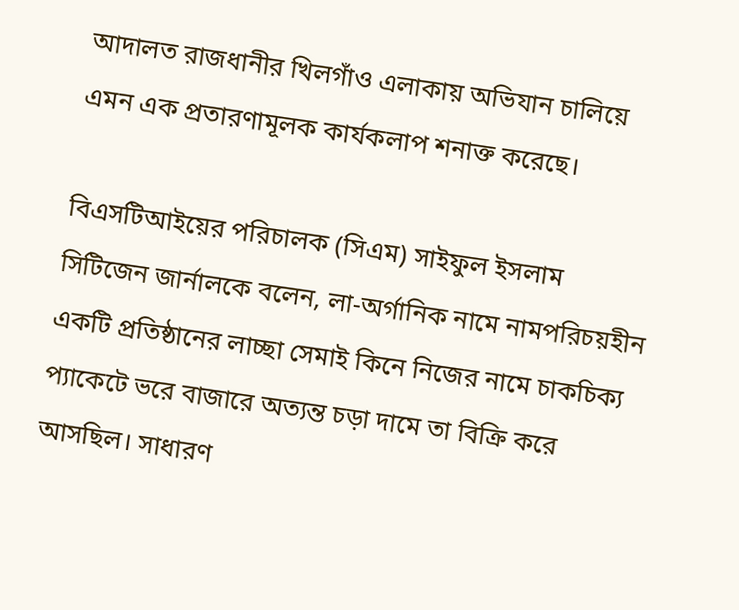আদালত রাজধানীর খিলগাঁও এলাকায় অভিযান চালিয়ে এমন এক প্রতারণামূলক কার্যকলাপ শনাক্ত করেছে।

বিএসটিআইয়ের পরিচালক (সিএম) সাইফুল ইসলাম সিটিজেন জার্নালকে বলেন, লা-অর্গানিক নামে নামপরিচয়হীন একটি প্রতিষ্ঠানের লাচ্ছা সেমাই কিনে নিজের নামে চাকচিক্য প্যাকেটে ভরে বাজারে অত্যন্ত চড়া দামে তা বিক্রি করে আসছিল। সাধারণ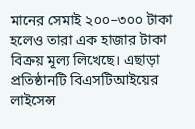মানের সেমাই ২০০–৩০০ টাকা হলেও তারা এক হাজার টাকা বিক্রয় মূল্য লিখেছে। এছাড়া প্রতিষ্ঠানটি বিএসটিআইয়ের লাইসেন্স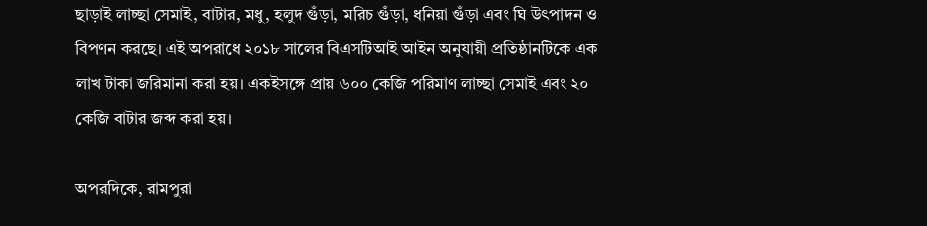ছাড়াই লাচ্ছা সেমাই, বাটার, মধু, হলুদ গুঁড়া, মরিচ গুঁড়া, ধনিয়া গুঁড়া এবং ঘি উৎপাদন ও বিপণন করছে। এই অপরাধে ২০১৮ সালের বিএসটিআই আইন অনুযায়ী প্রতিষ্ঠানটিকে এক লাখ টাকা জরিমানা করা হয়। একইসঙ্গে প্রায় ৬০০ কেজি পরিমাণ লাচ্ছা সেমাই এবং ২০ কেজি বাটার জব্দ করা হয়।

অপরদিকে, রামপুরা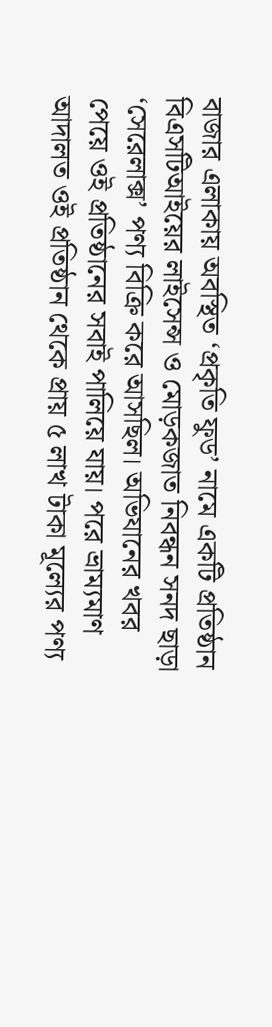বাজার এলাকায় অবস্থিত ‘প্রকৃতি ফুড’ নামে একটি প্রতিষ্ঠান বিএসটিআইয়ের লাইসেন্স ও মোড়কজাত নিবন্ধন সনদ ছাড়া ‘সেরেলাক্স’ পণ্য বিক্রি করে আসছিল। অভিযানের খবর পেয়ে ওই প্রতিষ্ঠানের সবাই পালিয়ে যায়। পরে ভ্রাম্যমাণ আদালত ওই প্রতিষ্ঠান থেকে প্রায় ৫ লাখ টাকা মূল্যের পণ্য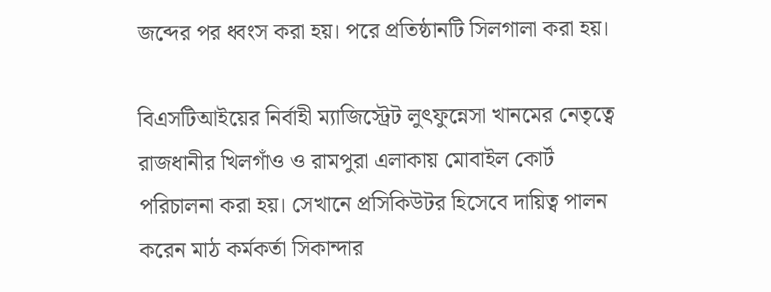জব্দের পর ধ্বংস করা হয়। পরে প্রতিষ্ঠানটি সিলগালা করা হয়।

বিএসটিআইয়ের নির্বাহী ম্যাজিস্ট্রেট লুৎফুন্নেসা খানমের নেতৃত্বে রাজধানীর খিলগাঁও ও রামপুরা এলাকায় মোবাইল কোর্ট পরিচালনা করা হয়। সেখানে প্রসিকিউটর হিসেবে দায়িত্ব পালন করেন মাঠ কর্মকর্তা সিকান্দার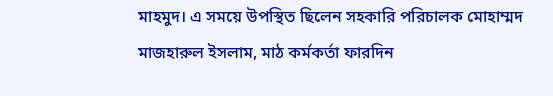মাহমুদ। এ সময়ে উপস্থিত ছিলেন সহকারি পরিচালক মোহাম্মদ মাজহারুল ইসলাম, মাঠ কর্মকর্তা ফারদিন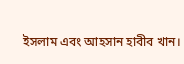ইসলাম এবং আহসান হাবীব খান।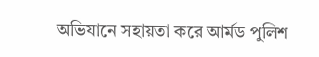অভিযানে সহায়তা করে আর্মড পুলিশ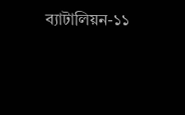ব্যাটালিয়ন-১১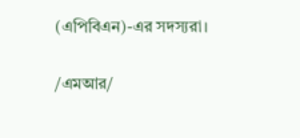(এপিবিএন)-এর সদস্যরা।

/এমআর/